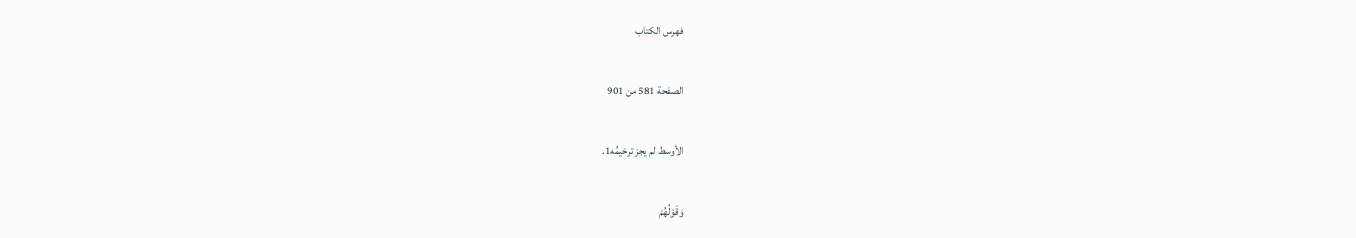فهرس الكتاب

الصفحة 581 من 901

الأوسط لم يجز ترخيمُه1.

وَقَوْلُهُمْ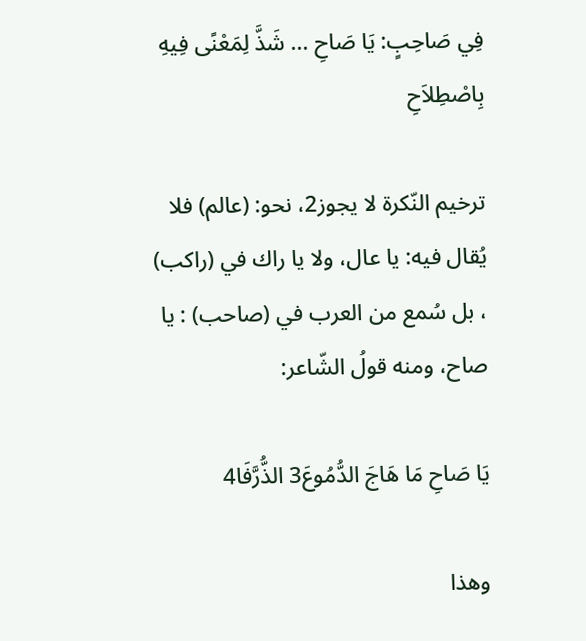فِي صَاحِبٍ: يَا صَاحِ ... شَذَّ لِمَعْنًى فِيهِ بِاصْطِلاَحِ

ترخيم النّكرة لا يجوز2، نحو: (عالم) فلا يُقال فيه: يا عال، ولا يا راك في (راكب) ، بل سُمع من العرب في (صاحب) : يا صاح، ومنه قولُ الشّاعر:

يَا صَاحِ مَا هَاجَ الدُّمُوعَ3 الذُّرَّفَا4

وهذا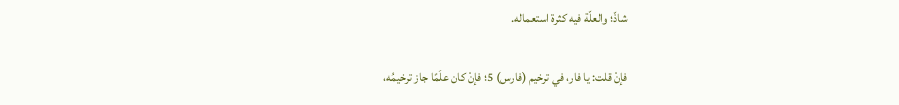شاذّ؛ والعلّة فيه كثرة استعماله.

فإنْ قلت: يا فار، في ترخيم (فارس) 5؛ فإنْ كان علَمًا جاز ترخيمُه،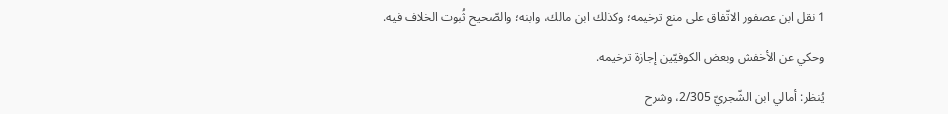1 نقل ابن عصفور الاتّفاق على منع ترخيمه؛ وكذلك ابن مالك، وابنه؛ والصّحيح ثُبوت الخلاف فيه.

وحكي عن الأخفش وبعض الكوفيّين إجازة ترخيمه.

يُنظر: أمالي ابن الشّجريّ 2/305، وشرح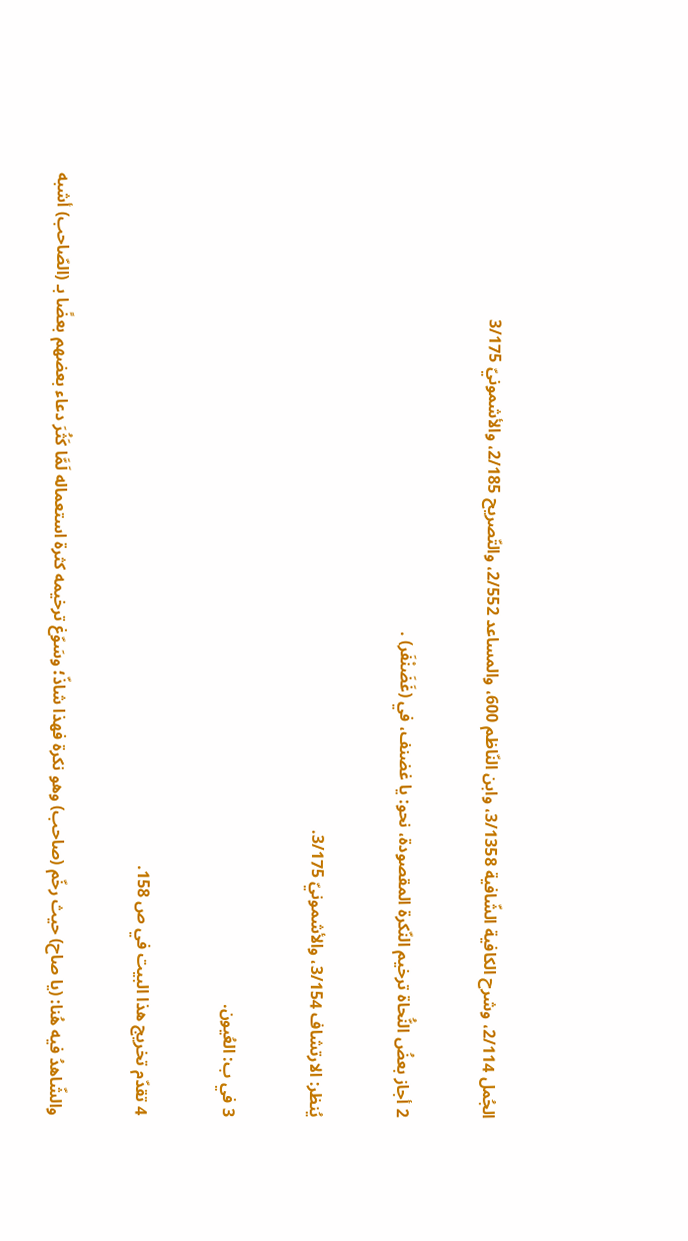الجُمل 2/114، وشرح الكافية الشّافية 3/1358، وابن النّاظم 600، والمساعد 2/552، والتّصريح 2/185، والأشمونيّ 3/175

2 أجاز بعضُ النُّحاة ترخيم النّكرة المقصودة، نحو: يا غضنف، في (غَضَنْفَر) .

يُنظر: الارتشاف 3/154، والأشمونيّ 3/175.

3 في ب: العُيون.

4 تقدّم تخريج هذا البيت في ص 158.

والشّاهدُ فيه هُنا: (يا صاح) حيث رخّم (صاحب) وهو نكرة فهذا شاذّ؛ وسَوّغ ترخيمه كثرة استعماله لَمَّا كَثُرَ دعاء بعضهم بعضًا بـ (الصّاحب) أشبه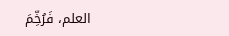العلم، فَرُخِّمَ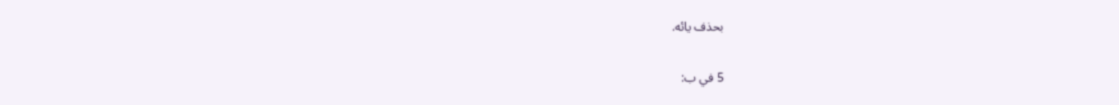بحذف يائه.

5 في ب: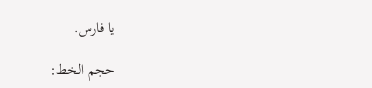يا فارس.

حجم الخط: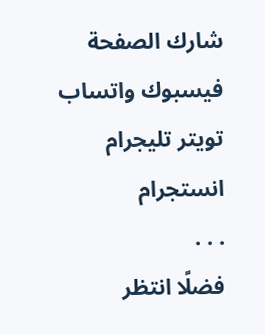شارك الصفحة
فيسبوك واتساب تويتر تليجرام انستجرام
. . .
فضلًا انتظر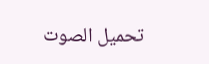تحميل الصوت